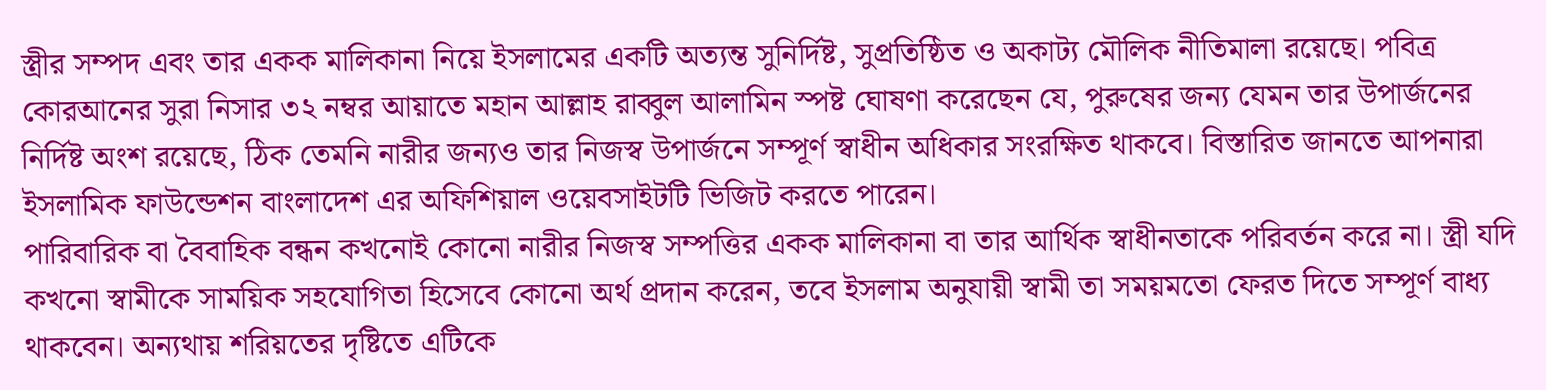স্ত্রীর সম্পদ এবং তার একক মালিকানা নিয়ে ইসলামের একটি অত্যন্ত সুনির্দিষ্ট, সুপ্রতিষ্ঠিত ও অকাট্য মৌলিক নীতিমালা রয়েছে। পবিত্র কোরআনের সুরা নিসার ৩২ নম্বর আয়াতে মহান আল্লাহ রাব্বুল আলামিন স্পষ্ট ঘোষণা করেছেন যে, পুরুষের জন্য যেমন তার উপার্জনের নির্দিষ্ট অংশ রয়েছে, ঠিক তেমনি নারীর জন্যও তার নিজস্ব উপার্জনে সম্পূর্ণ স্বাধীন অধিকার সংরক্ষিত থাকবে। বিস্তারিত জানতে আপনারা ইসলামিক ফাউন্ডেশন বাংলাদেশ এর অফিশিয়াল ওয়েবসাইটটি ভিজিট করতে পারেন।
পারিবারিক বা বৈবাহিক বন্ধন কখনোই কোনো নারীর নিজস্ব সম্পত্তির একক মালিকানা বা তার আর্থিক স্বাধীনতাকে পরিবর্তন করে না। স্ত্রী যদি কখনো স্বামীকে সাময়িক সহযোগিতা হিসেবে কোনো অর্থ প্রদান করেন, তবে ইসলাম অনুযায়ী স্বামী তা সময়মতো ফেরত দিতে সম্পূর্ণ বাধ্য থাকবেন। অন্যথায় শরিয়তের দৃষ্টিতে এটিকে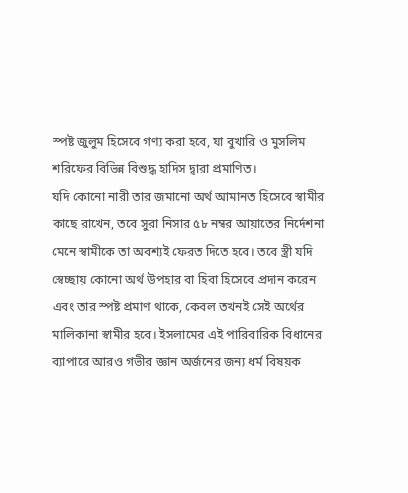স্পষ্ট জুলুম হিসেবে গণ্য করা হবে, যা বুখারি ও মুসলিম শরিফের বিভিন্ন বিশুদ্ধ হাদিস দ্বারা প্রমাণিত।
যদি কোনো নারী তার জমানো অর্থ আমানত হিসেবে স্বামীর কাছে রাখেন, তবে সুরা নিসার ৫৮ নম্বর আয়াতের নির্দেশনা মেনে স্বামীকে তা অবশ্যই ফেরত দিতে হবে। তবে স্ত্রী যদি স্বেচ্ছায় কোনো অর্থ উপহার বা হিবা হিসেবে প্রদান করেন এবং তার স্পষ্ট প্রমাণ থাকে, কেবল তখনই সেই অর্থের মালিকানা স্বামীর হবে। ইসলামের এই পারিবারিক বিধানের ব্যাপারে আরও গভীর জ্ঞান অর্জনের জন্য ধর্ম বিষয়ক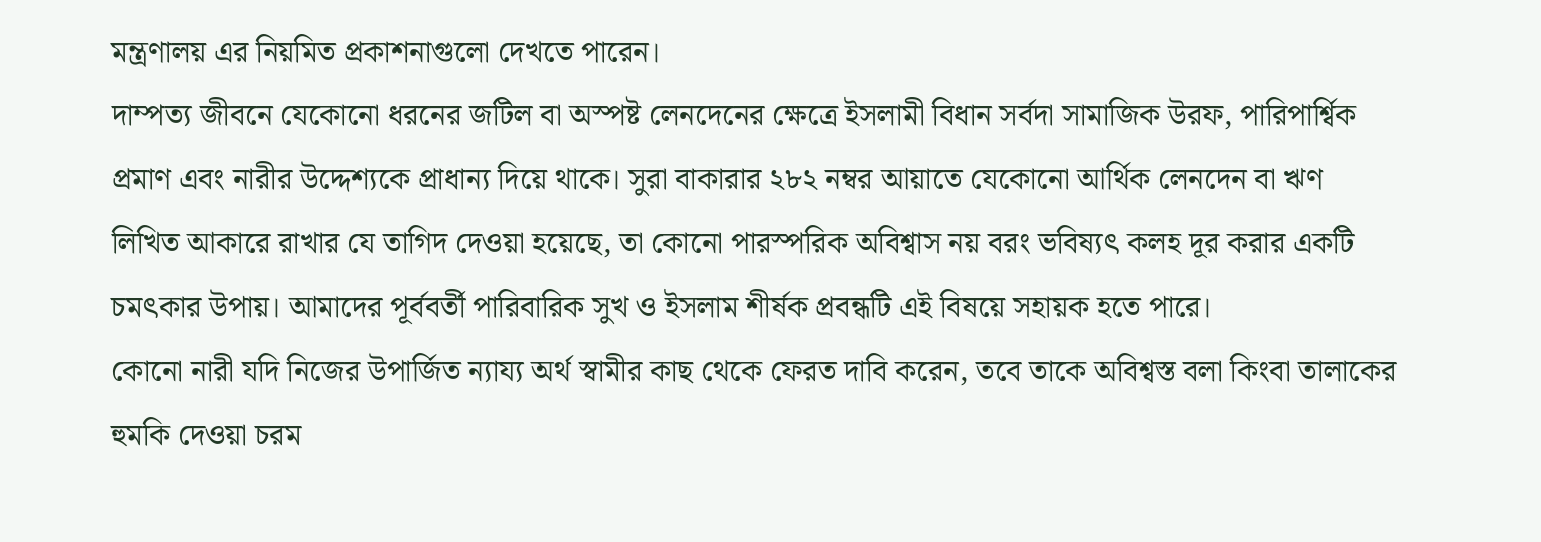মন্ত্রণালয় এর নিয়মিত প্রকাশনাগুলো দেখতে পারেন।
দাম্পত্য জীবনে যেকোনো ধরনের জটিল বা অস্পষ্ট লেনদেনের ক্ষেত্রে ইসলামী বিধান সর্বদা সামাজিক উরফ, পারিপার্শ্বিক প্রমাণ এবং নারীর উদ্দেশ্যকে প্রাধান্য দিয়ে থাকে। সুরা বাকারার ২৮২ নম্বর আয়াতে যেকোনো আর্থিক লেনদেন বা ঋণ লিখিত আকারে রাখার যে তাগিদ দেওয়া হয়েছে, তা কোনো পারস্পরিক অবিশ্বাস নয় বরং ভবিষ্যৎ কলহ দূর করার একটি চমৎকার উপায়। আমাদের পূর্ববর্তী পারিবারিক সুখ ও ইসলাম শীর্ষক প্রবন্ধটি এই বিষয়ে সহায়ক হতে পারে।
কোনো নারী যদি নিজের উপার্জিত ন্যায্য অর্থ স্বামীর কাছ থেকে ফেরত দাবি করেন, তবে তাকে অবিশ্বস্ত বলা কিংবা তালাকের হুমকি দেওয়া চরম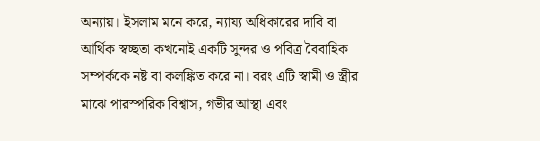অন্যায়। ইসলাম মনে করে, ন্যায্য অধিকারের দাবি বা আর্থিক স্বচ্ছতা কখনোই একটি সুন্দর ও পবিত্র বৈবাহিক সম্পর্ককে নষ্ট বা কলঙ্কিত করে না। বরং এটি স্বামী ও স্ত্রীর মাঝে পারস্পরিক বিশ্বাস, গভীর আস্থা এবং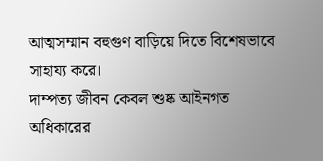আত্মসম্মান বহুগুণ বাড়িয়ে দিতে বিশেষভাবে সাহায্য করে।
দাম্পত্য জীবন কেবল শুষ্ক আইনগত অধিকারের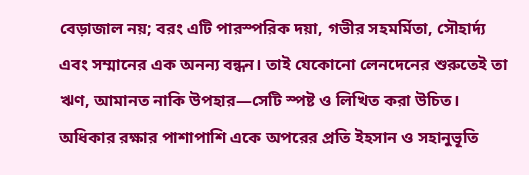বেড়াজাল নয়; বরং এটি পারস্পরিক দয়া, গভীর সহমর্মিতা, সৌহার্দ্য এবং সম্মানের এক অনন্য বন্ধন। তাই যেকোনো লেনদেনের শুরুতেই তা ঋণ, আমানত নাকি উপহার—সেটি স্পষ্ট ও লিখিত করা উচিত। অধিকার রক্ষার পাশাপাশি একে অপরের প্রতি ইহসান ও সহানুভূতি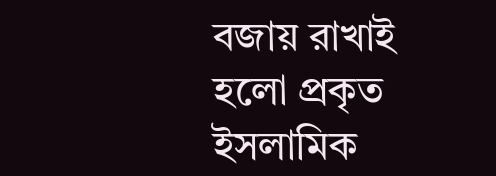বজায় রাখাই হলো প্রকৃত ইসলামিক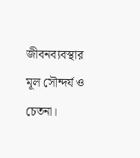জীবনব্যবস্থার মূল সৌন্দর্য ও চেতনা।